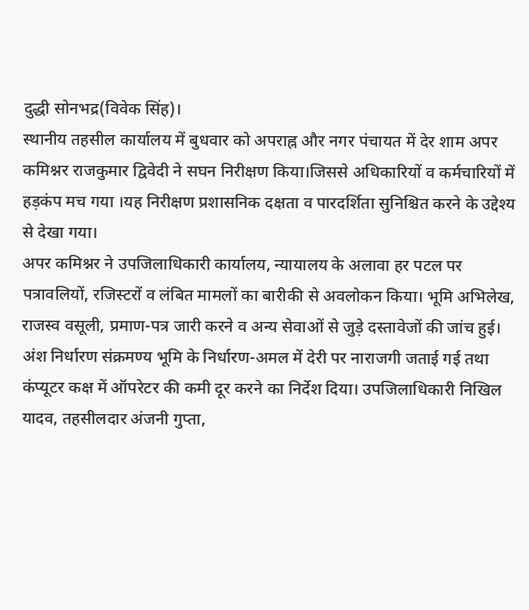दुद्धी सोनभद्र(विवेक सिंह)।
स्थानीय तहसील कार्यालय में बुधवार को अपराह्न और नगर पंचायत में देर शाम अपर कमिश्नर राजकुमार द्विवेदी ने सघन निरीक्षण किया।जिससे अधिकारियों व कर्मचारियों में हड़कंप मच गया ।यह निरीक्षण प्रशासनिक दक्षता व पारदर्शिता सुनिश्चित करने के उद्देश्य से देखा गया।
अपर कमिश्नर ने उपजिलाधिकारी कार्यालय, न्यायालय के अलावा हर पटल पर पत्रावलियों, रजिस्टरों व लंबित मामलों का बारीकी से अवलोकन किया। भूमि अभिलेख, राजस्व वसूली, प्रमाण-पत्र जारी करने व अन्य सेवाओं से जुड़े दस्तावेजों की जांच हुई। अंश निर्धारण संक्रमण्य भूमि के निर्धारण-अमल में देरी पर नाराजगी जताई गई तथा कंप्यूटर कक्ष में ऑपरेटर की कमी दूर करने का निर्देश दिया। उपजिलाधिकारी निखिल यादव, तहसीलदार अंजनी गुप्ता,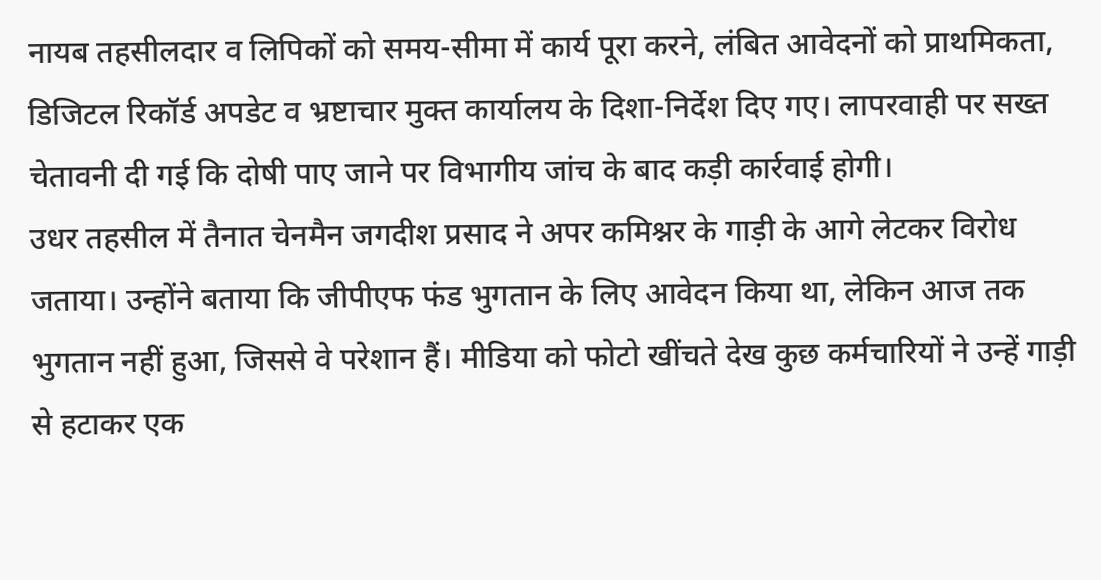नायब तहसीलदार व लिपिकों को समय-सीमा में कार्य पूरा करने, लंबित आवेदनों को प्राथमिकता, डिजिटल रिकॉर्ड अपडेट व भ्रष्टाचार मुक्त कार्यालय के दिशा-निर्देश दिए गए। लापरवाही पर सख्त चेतावनी दी गई कि दोषी पाए जाने पर विभागीय जांच के बाद कड़ी कार्रवाई होगी।
उधर तहसील में तैनात चेनमैन जगदीश प्रसाद ने अपर कमिश्नर के गाड़ी के आगे लेटकर विरोध जताया। उन्होंने बताया कि जीपीएफ फंड भुगतान के लिए आवेदन किया था, लेकिन आज तक भुगतान नहीं हुआ, जिससे वे परेशान हैं। मीडिया को फोटो खींचते देख कुछ कर्मचारियों ने उन्हें गाड़ी से हटाकर एक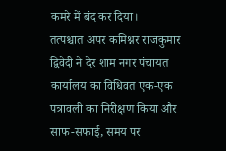कमरे में बंद कर दिया।
तत्पश्चात अपर कमिश्नर राजकुमार द्विवेदी ने देर शाम नगर पंचायत कार्यालय का विधिवत एक-एक पत्रावली का निरीक्षण किया और साफ-सफाई, समय पर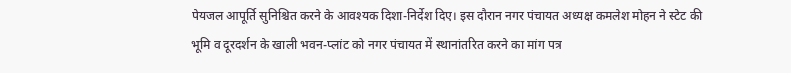पेयजल आपूर्ति सुनिश्चित करने के आवश्यक दिशा-निर्देश दिए। इस दौरान नगर पंचायत अध्यक्ष कमलेश मोहन ने स्टेट की भूमि व दूरदर्शन के खाली भवन-प्लांट को नगर पंचायत में स्थानांतरित करने का मांग पत्र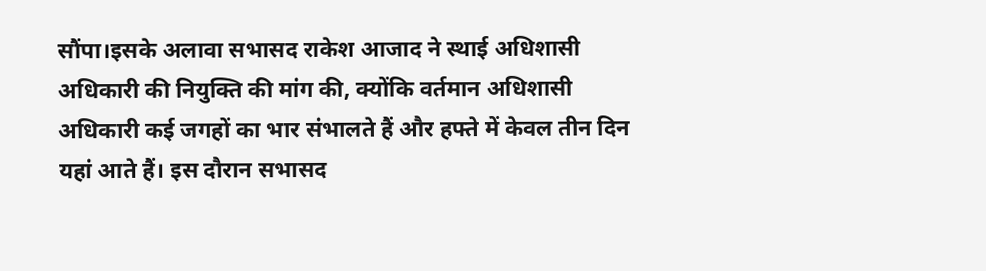सौंपा।इसके अलावा सभासद राकेश आजाद ने स्थाई अधिशासी अधिकारी की नियुक्ति की मांग की, क्योंकि वर्तमान अधिशासी अधिकारी कई जगहों का भार संभालते हैं और हफ्ते में केवल तीन दिन यहां आते हैं। इस दौरान सभासद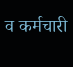व कर्मचारी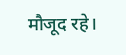मौजूद रहे।